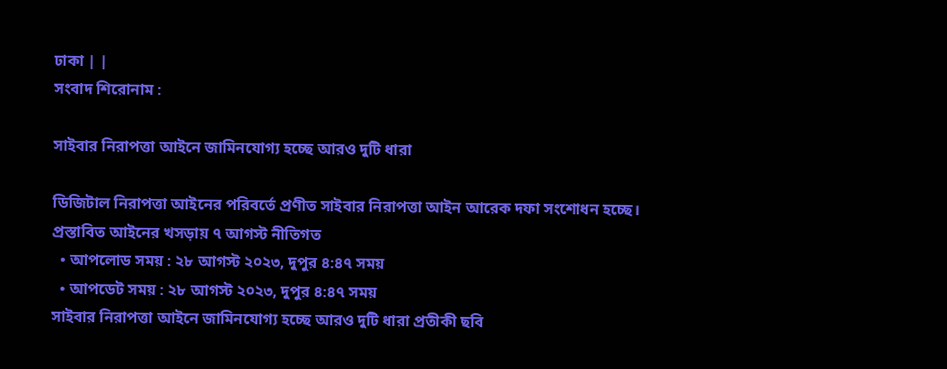ঢাকা | |
সংবাদ শিরোনাম :

সাইবার নিরাপত্তা আইনে জামিনযোগ্য হচ্ছে আরও দুটি ধারা

ডিজিটাল নিরাপত্তা আইনের পরিবর্তে প্রণীত সাইবার নিরাপত্তা আইন আরেক দফা সংশোধন হচ্ছে। প্রস্তাবিত আইনের খসড়ায় ৭ আগস্ট নীতিগত
  • আপলোড সময় : ২৮ আগস্ট ২০২৩, দুপুর ৪:৪৭ সময়
  • আপডেট সময় : ২৮ আগস্ট ২০২৩, দুপুর ৪:৪৭ সময়
সাইবার নিরাপত্তা আইনে জামিনযোগ্য হচ্ছে আরও দুটি ধারা প্রতীকী ছবি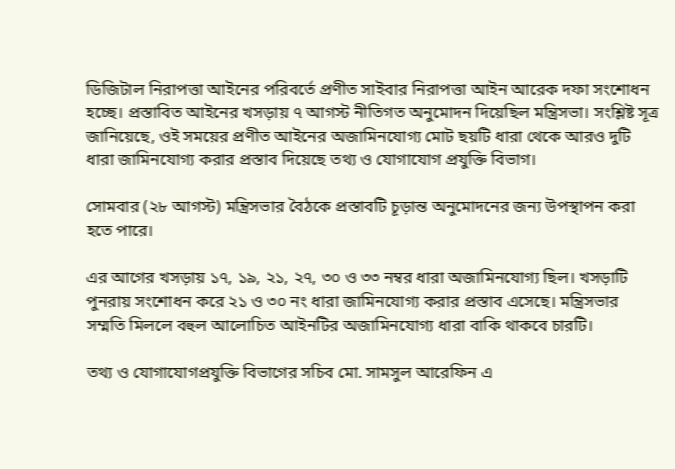ডিজিটাল নিরাপত্তা আইনের পরিবর্তে প্রণীত সাইবার নিরাপত্তা আইন আরেক দফা সংশোধন হচ্ছে। প্রস্তাবিত আইনের খসড়ায় ৭ আগস্ট নীতিগত অনুমোদন দিয়েছিল মন্ত্রিসভা। সংশ্লিষ্ট সূত্র জানিয়েছে, ওই সময়ের প্রণীত আইনের অজামিনযোগ্য মোট ছয়টি ধারা থেকে আরও দুটি ধারা জামিনযোগ্য করার প্রস্তাব দিয়েছে তথ্য ও যোগাযোগ প্রযুক্তি বিভাগ।

সোমবার (২৮ আগস্ট) মন্ত্রিসভার বৈঠকে প্রস্তাবটি চূড়ান্ত অনুমোদনের জন্য উপস্থাপন করা হতে পারে।

এর আগের খসড়ায় ১৭, ১৯, ২১, ২৭, ৩০ ও ৩৩ নম্বর ধারা অজামিনযোগ্য ছিল। খসড়াটি পুনরায় সংশোধন করে ২১ ও ৩০ নং ধারা জামিনযোগ্য করার প্রস্তাব এসেছে। মন্ত্রিসভার সম্মতি মিললে বহুল আলোচিত আইনটির অজামিনযোগ্য ধারা বাকি থাকবে চারটি।

তথ্য ও যোগাযোগপ্রযুক্তি বিভাগের সচিব মো. সামসুল আরেফিন এ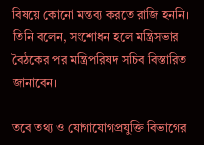বিষয়ে কোনো মন্তব্য করতে রাজি হননি। তিনি বলেন, সংশোধন হলে মন্ত্রিসভার বৈঠকের পর মন্ত্রিপরিষদ সচিব বিস্তারিত জানাবেন।

তবে তথ্য ও যোগাযোগপ্রযুক্তি বিভাগের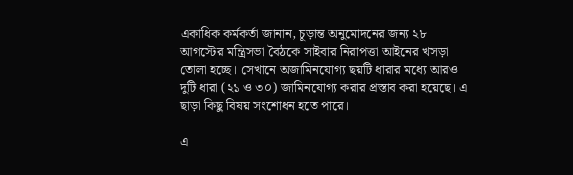একাধিক কর্মকর্তা জানান, চূড়ান্ত অনুমোদনের জন্য ২৮ আগস্টের মন্ত্রিসভা বৈঠকে সাইবার নিরাপত্তা আইনের খসড়া তোলা হচ্ছে। সেখানে অজামিনযোগ্য ছয়টি ধারার মধ্যে আরও দুটি ধারা (২১ ও ৩০) জামিনযোগ্য করার প্রস্তাব করা হয়েছে। এ ছাড়া কিছু বিষয় সংশোধন হতে পারে।

এ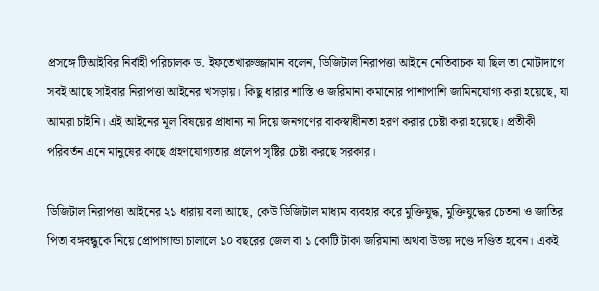প্রসঙ্গে টিআইবির নির্বাহী পরিচালক ড. ইফতেখারুজ্জামান বলেন, ডিজিটাল নিরাপত্তা আইনে নেতিবাচক যা ছিল তা মোটাদাগে সবই আছে সাইবার নিরাপত্তা আইনের খসড়ায়। কিছু ধারার শাস্তি ও জরিমানা কমানোর পাশাপাশি জামিনযোগ্য করা হয়েছে, যা আমরা চাইনি। এই আইনের মূল বিষয়ের প্রাধান্য না দিয়ে জনগণের বাকস্বাধীনতা হরণ করার চেষ্টা করা হয়েছে। প্রতীকী পরিবর্তন এনে মানুষের কাছে গ্রহণযোগ্যতার প্রলেপ সৃষ্টির চেষ্টা করছে সরকার।

ডিজিটাল নিরাপত্তা আইনের ২১ ধারায় বলা আছে, কেউ ডিজিটাল মাধ্যম ব্যবহার করে মুক্তিযুদ্ধ, মুক্তিযুদ্ধের চেতনা ও জাতির পিতা বঙ্গবন্ধুকে নিয়ে প্রোপাগান্ডা চালালে ১০ বছরের জেল বা ১ কোটি টাকা জরিমানা অথবা উভয় দণ্ডে দণ্ডিত হবেন। একই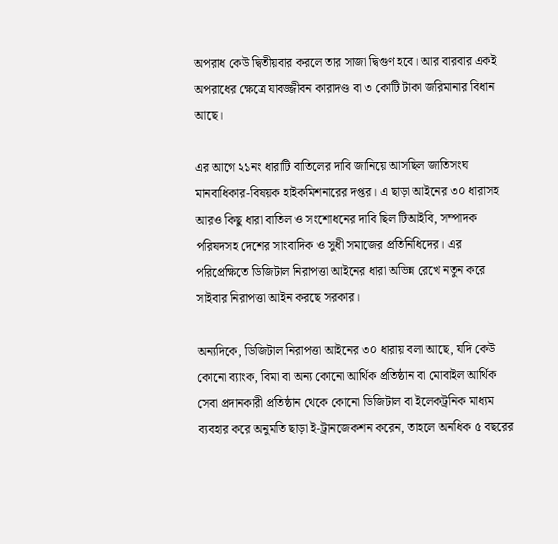অপরাধ কেউ দ্বিতীয়বার করলে তার সাজা দ্বিগুণ হবে। আর বারবার একই অপরাধের ক্ষেত্রে যাবজ্জীবন কারাদণ্ড বা ৩ কোটি টাকা জরিমানার বিধান আছে।

এর আগে ২১নং ধারাটি বাতিলের দাবি জানিয়ে আসছিল জাতিসংঘ মানবাধিকার-বিষয়ক হাইকমিশনারের দপ্তর। এ ছাড়া আইনের ৩০ ধারাসহ আরও কিছু ধারা বাতিল ও সংশোধনের দাবি ছিল টিআইবি, সম্পাদক পরিষদসহ দেশের সাংবাদিক ও সুধী সমাজের প্রতিনিধিদের। এর পরিপ্রেক্ষিতে ডিজিটাল নিরাপত্তা আইনের ধারা অভিন্ন রেখে নতুন করে সাইবার নিরাপত্তা আইন করছে সরকার।

অন্যদিকে, ডিজিটাল নিরাপত্তা আইনের ৩০ ধারায় বলা আছে, যদি কেউ কোনো ব্যাংক, বিমা বা অন্য কোনো আর্থিক প্রতিষ্ঠান বা মোবাইল আর্থিক সেবা প্রদানকারী প্রতিষ্ঠান থেকে কোনো ডিজিটাল বা ইলেকট্রনিক মাধ্যম ব্যবহার করে অনুমতি ছাড়া ই-ট্রানজেকশন করেন, তাহলে অনধিক ৫ বছরের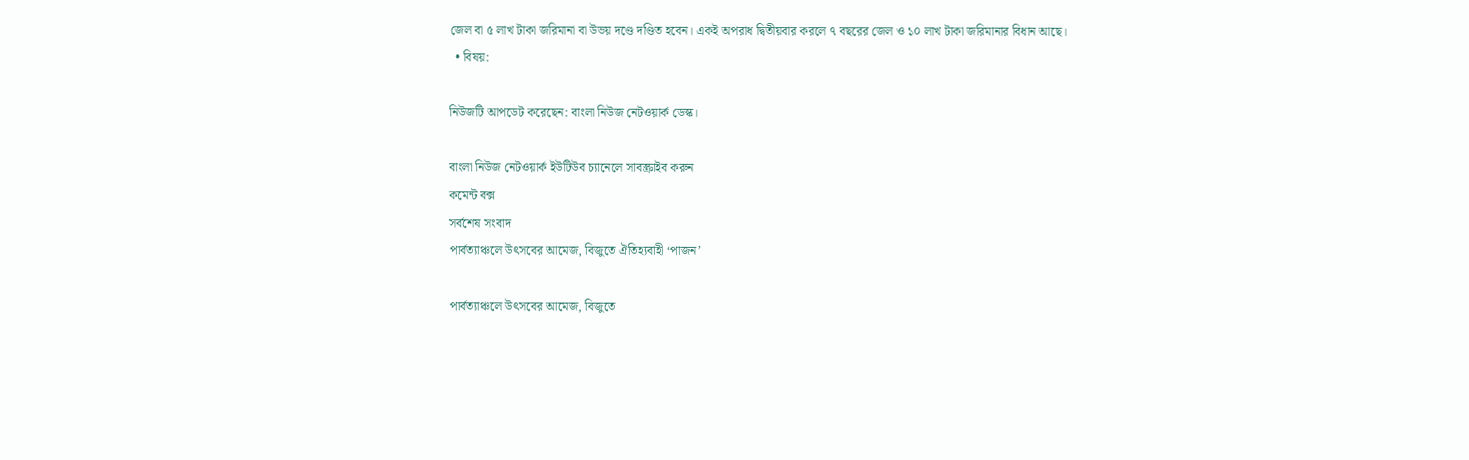জেল বা ৫ লাখ টাকা জরিমানা বা উভয় দণ্ডে দণ্ডিত হবেন। একই অপরাধ দ্বিতীয়বার করলে ৭ বছরের জেল ও ১০ লাখ টাকা জরিমানার বিধান আছে।
  • বিষয়:

নিউজটি আপডেট করেছেন: বাংলা নিউজ নেটওয়ার্ক ডেস্ক।

বাংলা নিউজ নেটওয়ার্ক ইউটিউব চ্যানেলে সাবস্ক্রাইব করুন
কমেন্ট বক্স
সর্বশেষ সংবাদ
পার্বত্যাঞ্চলে উৎসবের আমেজ, বিজুতে ঐতিহ্যবাহী ‘পাজন’

পার্বত্যাঞ্চলে উৎসবের আমেজ, বিজুতে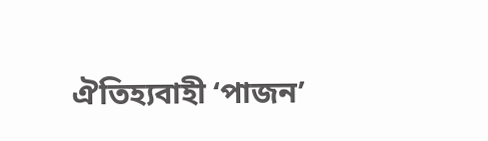ঐতিহ্যবাহী ‘পাজন’